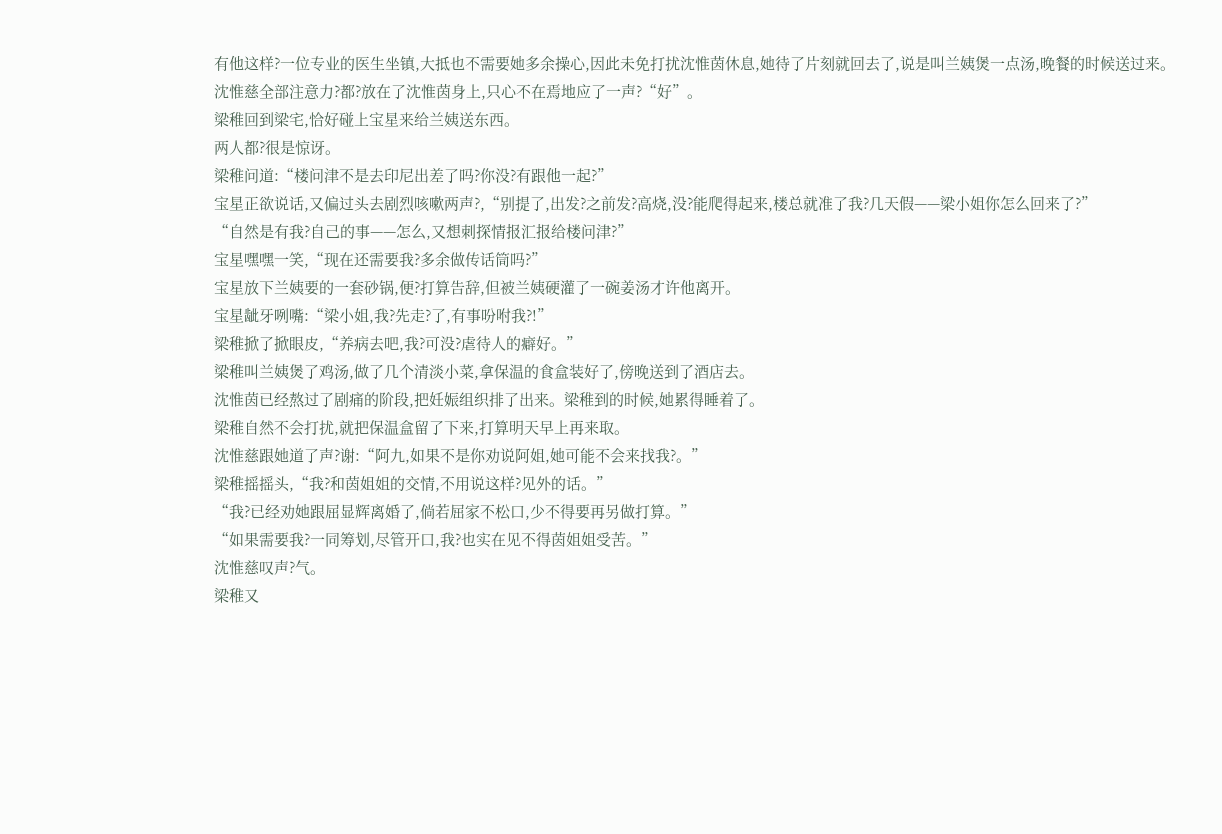有他这样?一位专业的医生坐镇,大抵也不需要她多余操心,因此未免打扰沈惟茵休息,她待了片刻就回去了,说是叫兰姨煲一点汤,晚餐的时候送过来。
沈惟慈全部注意力?都?放在了沈惟茵身上,只心不在焉地应了一声?“好”。
梁稚回到梁宅,恰好碰上宝星来给兰姨送东西。
两人都?很是惊讶。
梁稚问道:“楼问津不是去印尼出差了吗?你没?有跟他一起?”
宝星正欲说话,又偏过头去剧烈咳嗽两声?,“别提了,出发?之前发?高烧,没?能爬得起来,楼总就准了我?几天假——梁小姐你怎么回来了?”
“自然是有我?自己的事——怎么,又想刺探情报汇报给楼问津?”
宝星嘿嘿一笑,“现在还需要我?多余做传话筒吗?”
宝星放下兰姨要的一套砂锅,便?打算告辞,但被兰姨硬灌了一碗姜汤才许他离开。
宝星龇牙咧嘴:“梁小姐,我?先走?了,有事吩咐我?!”
梁稚掀了掀眼皮,“养病去吧,我?可没?虐待人的癖好。”
梁稚叫兰姨煲了鸡汤,做了几个清淡小菜,拿保温的食盒装好了,傍晚送到了酒店去。
沈惟茵已经熬过了剧痛的阶段,把妊娠组织排了出来。梁稚到的时候,她累得睡着了。
梁稚自然不会打扰,就把保温盒留了下来,打算明天早上再来取。
沈惟慈跟她道了声?谢:“阿九,如果不是你劝说阿姐,她可能不会来找我?。”
梁稚摇摇头,“我?和茵姐姐的交情,不用说这样?见外的话。”
“我?已经劝她跟屈显辉离婚了,倘若屈家不松口,少不得要再另做打算。”
“如果需要我?一同筹划,尽管开口,我?也实在见不得茵姐姐受苦。”
沈惟慈叹声?气。
梁稚又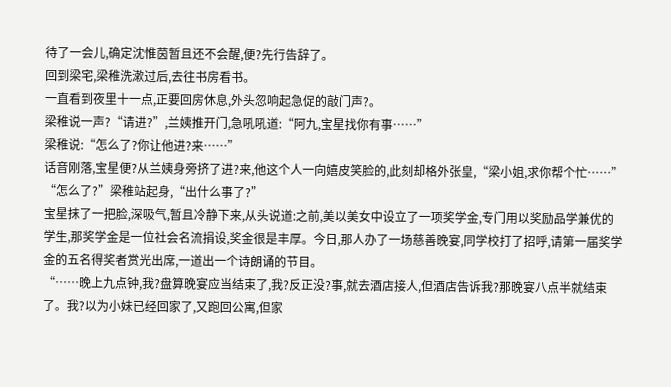待了一会儿,确定沈惟茵暂且还不会醒,便?先行告辞了。
回到梁宅,梁稚洗漱过后,去往书房看书。
一直看到夜里十一点,正要回房休息,外头忽响起急促的敲门声?。
梁稚说一声?“请进?”,兰姨推开门,急吼吼道:“阿九,宝星找你有事……”
梁稚说:“怎么了?你让他进?来……”
话音刚落,宝星便?从兰姨身旁挤了进?来,他这个人一向嬉皮笑脸的,此刻却格外张皇,“梁小姐,求你帮个忙……”
“怎么了?”梁稚站起身,“出什么事了?”
宝星抹了一把脸,深吸气,暂且冷静下来,从头说道:之前,美以美女中设立了一项奖学金,专门用以奖励品学兼优的学生,那奖学金是一位社会名流捐设,奖金很是丰厚。今日,那人办了一场慈善晚宴,同学校打了招呼,请第一届奖学金的五名得奖者赏光出席,一道出一个诗朗诵的节目。
“……晚上九点钟,我?盘算晚宴应当结束了,我?反正没?事,就去酒店接人,但酒店告诉我?那晚宴八点半就结束了。我?以为小妹已经回家了,又跑回公寓,但家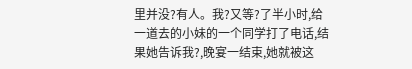里并没?有人。我?又等?了半小时,给一道去的小妹的一个同学打了电话,结果她告诉我?,晚宴一结束,她就被这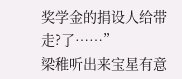奖学金的捐设人给带走?了……”
梁稚听出来宝星有意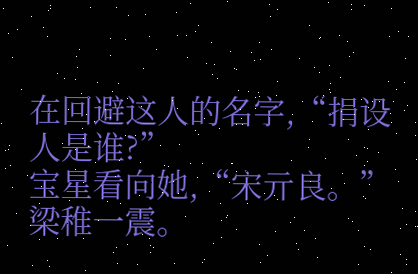在回避这人的名字,“捐设人是谁?”
宝星看向她,“宋亓良。”
梁稚一震。